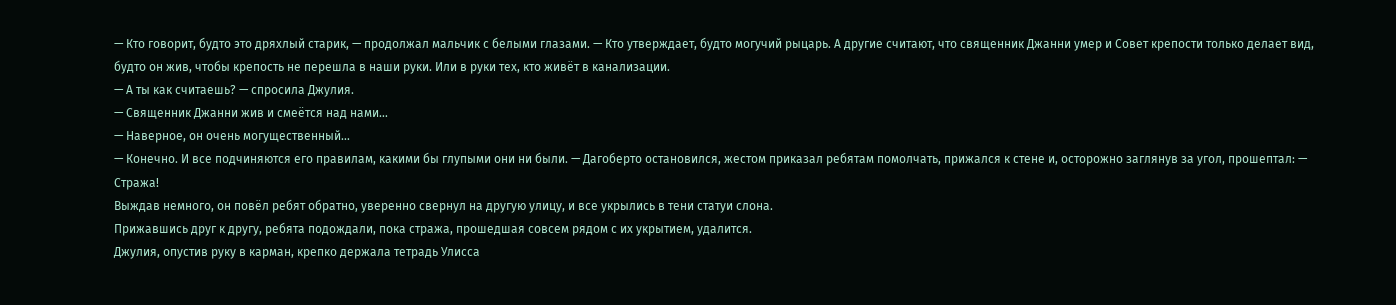— Кто говорит, будто это дряхлый старик, — продолжал мальчик с белыми глазами. — Кто утверждает, будто могучий рыцарь. А другие считают, что священник Джанни умер и Совет крепости только делает вид, будто он жив, чтобы крепость не перешла в наши руки. Или в руки тех, кто живёт в канализации.
— А ты как считаешь? — спросила Джулия.
— Священник Джанни жив и смеётся над нами…
— Наверное, он очень могущественный…
— Конечно. И все подчиняются его правилам, какими бы глупыми они ни были. — Дагоберто остановился, жестом приказал ребятам помолчать, прижался к стене и, осторожно заглянув за угол, прошептал: — Стража!
Выждав немного, он повёл ребят обратно, уверенно свернул на другую улицу, и все укрылись в тени статуи слона.
Прижавшись друг к другу, ребята подождали, пока стража, прошедшая совсем рядом с их укрытием, удалится.
Джулия, опустив руку в карман, крепко держала тетрадь Улисса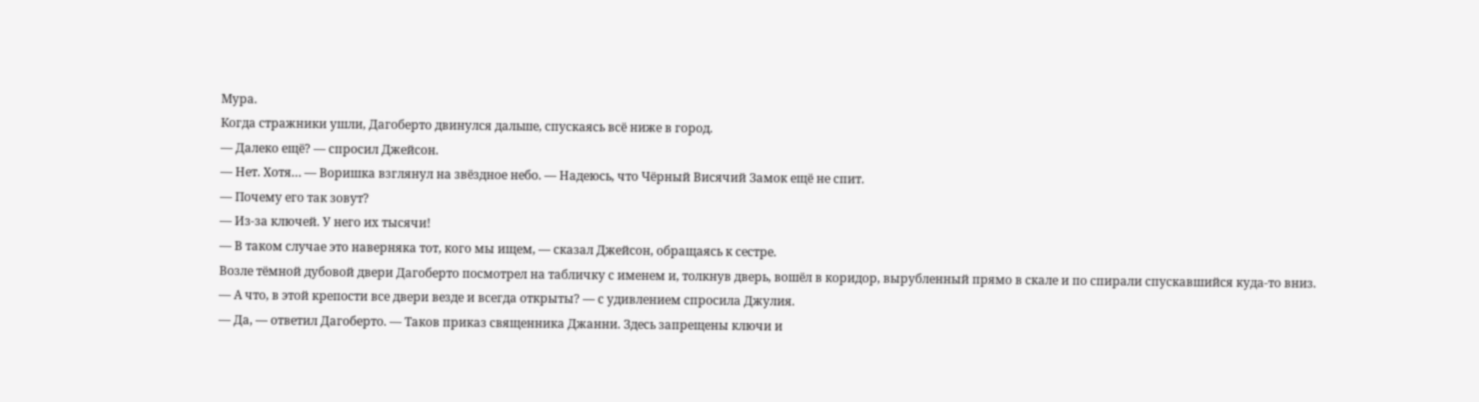Мура.
Когда стражники ушли, Дагоберто двинулся дальше, спускаясь всё ниже в город.
— Далеко ещё? — спросил Джейсон.
— Нет. Хотя… — Воришка взглянул на звёздное небо. — Надеюсь, что Чёрный Висячий Замок ещё не спит.
— Почему его так зовут?
— Из-за ключей. У него их тысячи!
— В таком случае это наверняка тот, кого мы ищем, — сказал Джейсон, обращаясь к сестре.
Возле тёмной дубовой двери Дагоберто посмотрел на табличку с именем и, толкнув дверь, вошёл в коридор, вырубленный прямо в скале и по спирали спускавшийся куда-то вниз.
— А что, в этой крепости все двери везде и всегда открыты? — с удивлением спросила Джулия.
— Да, — ответил Дагоберто. — Таков приказ священника Джанни. Здесь запрещены ключи и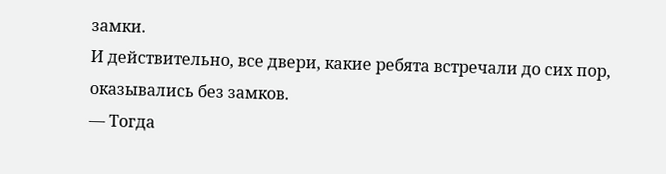замки.
И действительно, все двери, какие ребята встречали до сих пор, оказывались без замков.
— Тогда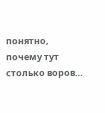понятно, почему тут столько воров…